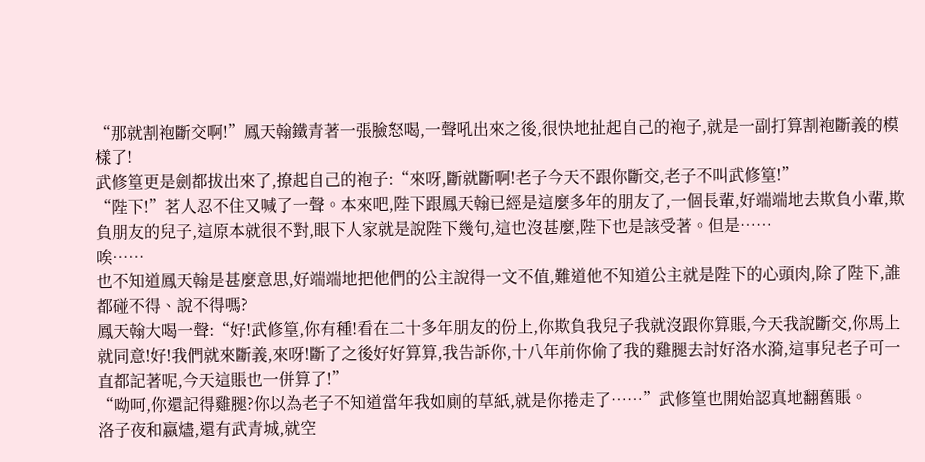“那就割袍斷交啊!”鳳天翰鐵青著一張臉怒喝,一聲吼出來之後,很快地扯起自己的袍子,就是一副打算割袍斷義的模樣了!
武修篁更是劍都拔出來了,撩起自己的袍子:“來呀,斷就斷啊!老子今天不跟你斷交,老子不叫武修篁!”
“陛下!”茗人忍不住又喊了一聲。本來吧,陛下跟鳳天翰已經是這麼多年的朋友了,一個長輩,好端端地去欺負小輩,欺負朋友的兒子,這原本就很不對,眼下人家就是說陛下幾句,這也沒甚麼,陛下也是該受著。但是……
唉……
也不知道鳳天翰是甚麼意思,好端端地把他們的公主說得一文不值,難道他不知道公主就是陛下的心頭肉,除了陛下,誰都碰不得、說不得嗎?
鳳天翰大喝一聲:“好!武修篁,你有種!看在二十多年朋友的份上,你欺負我兒子我就沒跟你算賬,今天我說斷交,你馬上就同意!好!我們就來斷義,來呀!斷了之後好好算算,我告訴你,十八年前你偷了我的雞腿去討好洛水漪,這事兒老子可一直都記著呢,今天這賬也一併算了!”
“呦呵,你還記得雞腿?你以為老子不知道當年我如廁的草紙,就是你捲走了……”武修篁也開始認真地翻舊賬。
洛子夜和嬴燼,還有武青城,就空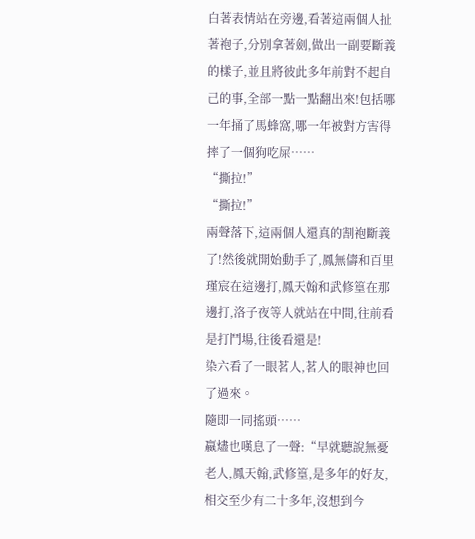白著表情站在旁邊,看著這兩個人扯著袍子,分別拿著劍,做出一副要斷義的樣子,並且將彼此多年前對不起自己的事,全部一點一點翻出來!包括哪一年捅了馬蜂窩,哪一年被對方害得摔了一個狗吃屎……
“撕拉!”
“撕拉!”
兩聲落下,這兩個人還真的割袍斷義了!然後就開始動手了,鳳無儔和百里瑾宸在這邊打,鳳天翰和武修篁在那邊打,洛子夜等人就站在中間,往前看是打鬥場,往後看還是!
染六看了一眼茗人,茗人的眼神也回了過來。
隨即一同搖頭……
嬴燼也嘆息了一聲:“早就聽說無憂老人,鳳天翰,武修篁,是多年的好友,相交至少有二十多年,沒想到今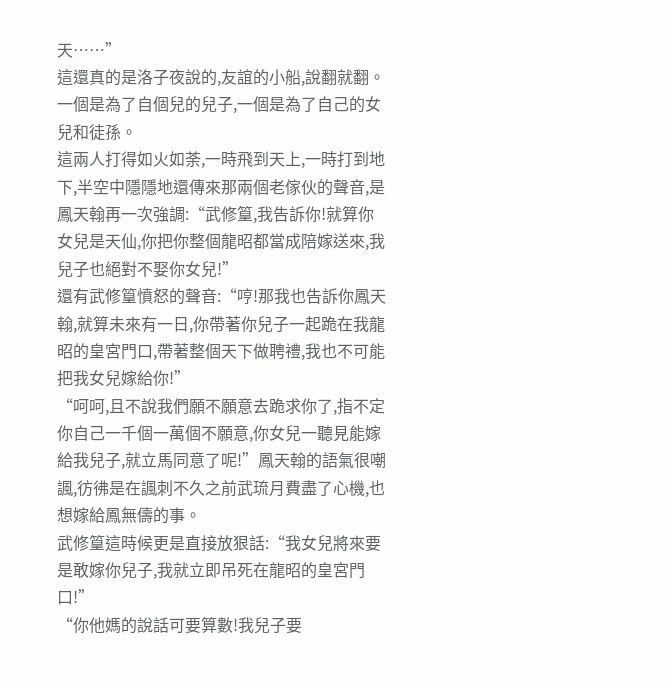天……”
這還真的是洛子夜說的,友誼的小船,說翻就翻。一個是為了自個兒的兒子,一個是為了自己的女兒和徒孫。
這兩人打得如火如荼,一時飛到天上,一時打到地下,半空中隱隱地還傳來那兩個老傢伙的聲音,是鳳天翰再一次強調:“武修篁,我告訴你!就算你女兒是天仙,你把你整個龍昭都當成陪嫁送來,我兒子也絕對不娶你女兒!”
還有武修篁憤怒的聲音:“哼!那我也告訴你鳳天翰,就算未來有一日,你帶著你兒子一起跪在我龍昭的皇宮門口,帶著整個天下做聘禮,我也不可能把我女兒嫁給你!”
“呵呵,且不說我們願不願意去跪求你了,指不定你自己一千個一萬個不願意,你女兒一聽見能嫁給我兒子,就立馬同意了呢!”鳳天翰的語氣很嘲諷,彷彿是在諷刺不久之前武琉月費盡了心機,也想嫁給鳳無儔的事。
武修篁這時候更是直接放狠話:“我女兒將來要是敢嫁你兒子,我就立即吊死在龍昭的皇宮門口!”
“你他媽的說話可要算數!我兒子要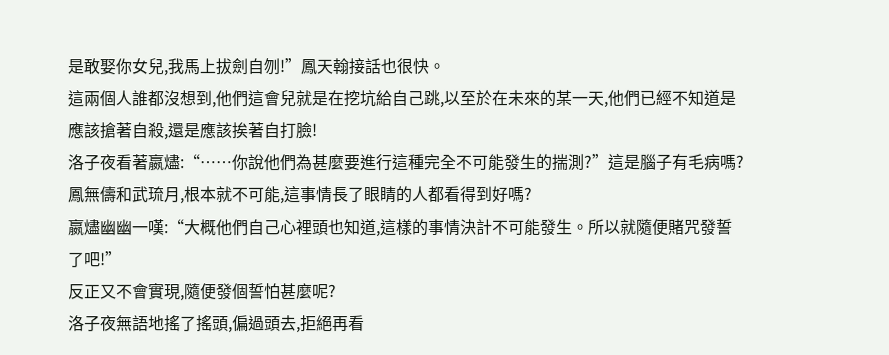是敢娶你女兒,我馬上拔劍自刎!”鳳天翰接話也很快。
這兩個人誰都沒想到,他們這會兒就是在挖坑給自己跳,以至於在未來的某一天,他們已經不知道是應該搶著自殺,還是應該挨著自打臉!
洛子夜看著嬴燼:“……你說他們為甚麼要進行這種完全不可能發生的揣測?”這是腦子有毛病嗎?鳳無儔和武琉月,根本就不可能,這事情長了眼睛的人都看得到好嗎?
嬴燼幽幽一嘆:“大概他們自己心裡頭也知道,這樣的事情決計不可能發生。所以就隨便賭咒發誓了吧!”
反正又不會實現,隨便發個誓怕甚麼呢?
洛子夜無語地搖了搖頭,偏過頭去,拒絕再看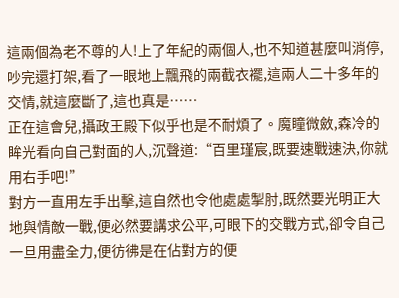這兩個為老不尊的人!上了年紀的兩個人,也不知道甚麼叫消停,吵完還打架,看了一眼地上飄飛的兩截衣襬,這兩人二十多年的交情,就這麼斷了,這也真是……
正在這會兒,攝政王殿下似乎也是不耐煩了。魔瞳微斂,森冷的眸光看向自己對面的人,沉聲道:“百里瑾宸,既要速戰速決,你就用右手吧!”
對方一直用左手出擊,這自然也令他處處掣肘,既然要光明正大地與情敵一戰,便必然要講求公平,可眼下的交戰方式,卻令自己一旦用盡全力,便彷彿是在佔對方的便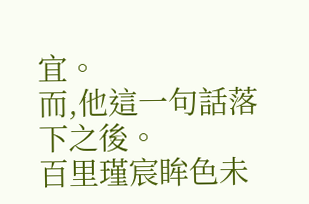宜。
而,他這一句話落下之後。
百里瑾宸眸色未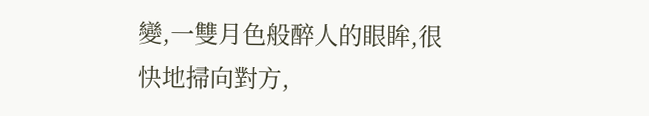變,一雙月色般醉人的眼眸,很快地掃向對方,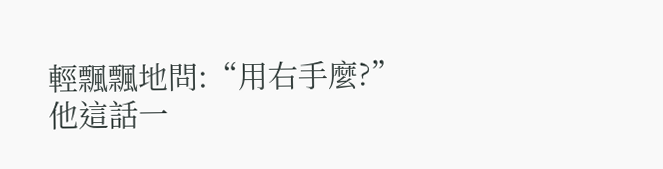輕飄飄地問:“用右手麼?”
他這話一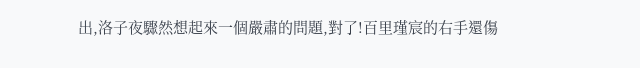出,洛子夜驟然想起來一個嚴肅的問題,對了!百里瑾宸的右手還傷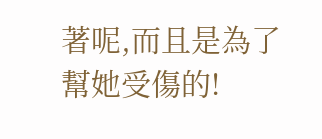著呢,而且是為了幫她受傷的!